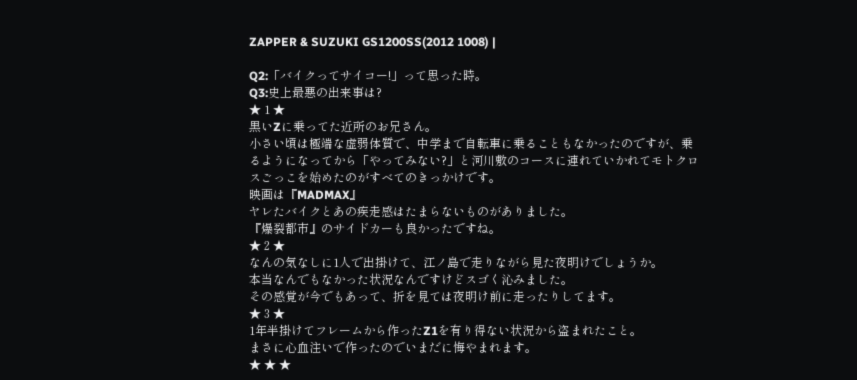ZAPPER & SUZUKI GS1200SS(2012 1008) |

Q2:「バイクってサイコー!」って思った時。
Q3:史上最悪の出来事は?
★ 1 ★
黒いZに乗ってた近所のお兄さん。
小さい頃は極端な虚弱体質で、中学まで自転車に乗ることもなかったのですが、乗るようになってから「やってみない?」と河川敷のコースに連れていかれてモトクロスごっこを始めたのがすべてのきっかけです。
映画は『MADMAX』
ヤレたバイクとあの疾走感はたまらないものがありました。
『爆裂都市』のサイドカーも良かったですね。
★ 2 ★
なんの気なしに1人で出掛けて、江ノ島で走りながら見た夜明けでしょうか。
本当なんでもなかった状況なんですけどスゴく沁みました。
その感覚が今でもあって、折を見ては夜明け前に走ったりしてます。
★ 3 ★
1年半掛けてフレームから作ったZ1を有り得ない状況から盗まれたこと。
まさに心血注いで作ったのでいまだに悔やまれます。
★ ★ ★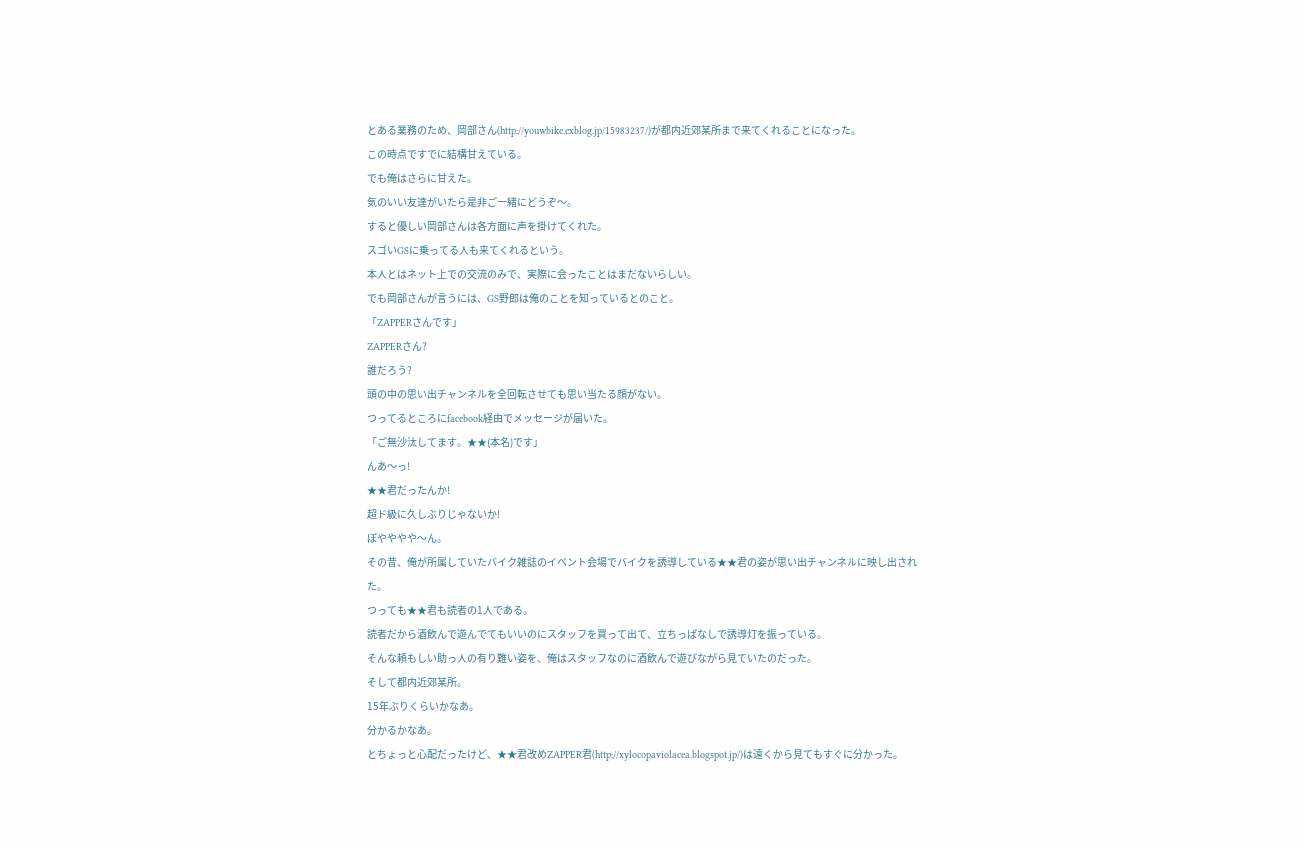とある業務のため、岡部さん(http://youwbike.exblog.jp/15983237/)が都内近郊某所まで来てくれることになった。
この時点ですでに結構甘えている。
でも俺はさらに甘えた。
気のいい友達がいたら是非ご一緒にどうぞ〜。
すると優しい岡部さんは各方面に声を掛けてくれた。
スゴいGSに乗ってる人も来てくれるという。
本人とはネット上での交流のみで、実際に会ったことはまだないらしい。
でも岡部さんが言うには、GS野郎は俺のことを知っているとのこと。
「ZAPPERさんです」
ZAPPERさん?
誰だろう?
頭の中の思い出チャンネルを全回転させても思い当たる顔がない。
つってるところにfacebook経由でメッセージが届いた。
「ご無沙汰してます。★★(本名)です」
んあ〜っ!
★★君だったんか!
超ド級に久しぶりじゃないか!
ぽやややや〜ん。
その昔、俺が所属していたバイク雑誌のイベント会場でバイクを誘導している★★君の姿が思い出チャンネルに映し出された。
つっても★★君も読者の1人である。
読者だから酒飲んで遊んでてもいいのにスタッフを買って出て、立ちっぱなしで誘導灯を振っている。
そんな頼もしい助っ人の有り難い姿を、俺はスタッフなのに酒飲んで遊びながら見ていたのだった。
そして都内近郊某所。
15年ぶりくらいかなあ。
分かるかなあ。
とちょっと心配だったけど、★★君改めZAPPER君(http://xylocopaviolacea.blogspot.jp/)は遠くから見てもすぐに分かった。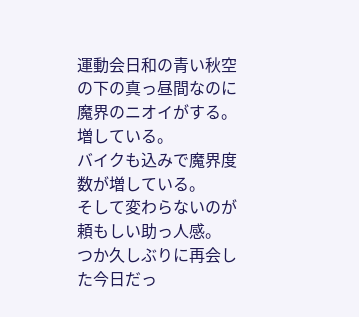運動会日和の青い秋空の下の真っ昼間なのに魔界のニオイがする。
増している。
バイクも込みで魔界度数が増している。
そして変わらないのが頼もしい助っ人感。
つか久しぶりに再会した今日だっ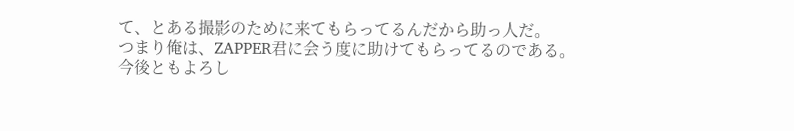て、とある撮影のために来てもらってるんだから助っ人だ。
つまり俺は、ZAPPER君に会う度に助けてもらってるのである。
今後ともよろし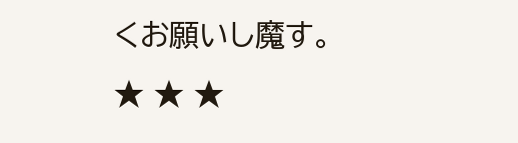くお願いし魔す。
★ ★ ★